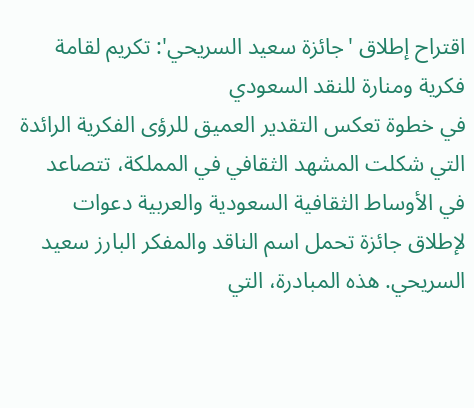اقتراح إطلاق 'جائزة سعيد السريحي': تكريم لقامة فكرية ومنارة للنقد السعودي
في خطوة تعكس التقدير العميق للرؤى الفكرية الرائدة التي شكلت المشهد الثقافي في المملكة، تتصاعد في الأوساط الثقافية السعودية والعربية دعوات لإطلاق جائزة تحمل اسم الناقد والمفكر البارز سعيد السريحي. هذه المبادرة، التي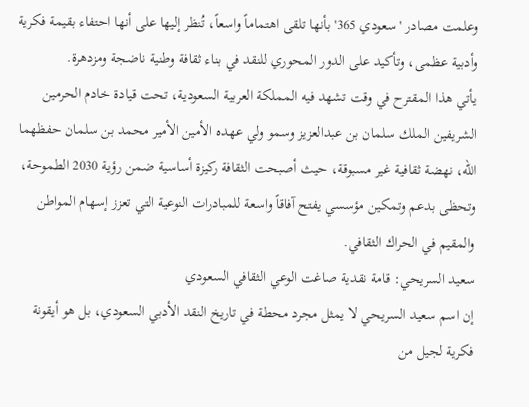وعلمت مصادر 'سعودي 365' بأنها تلقى اهتماماً واسعاً، تُنظر إليها على أنها احتفاء بقيمة فكرية وأدبية عظمى، وتأكيد على الدور المحوري للنقد في بناء ثقافة وطنية ناضجة ومزدهرة.
يأتي هذا المقترح في وقت تشهد فيه المملكة العربية السعودية، تحت قيادة خادم الحرمين الشريفين الملك سلمان بن عبدالعزيز وسمو ولي عهده الأمين الأمير محمد بن سلمان حفظهما الله، نهضة ثقافية غير مسبوقة، حيث أصبحت الثقافة ركيزة أساسية ضمن رؤية 2030 الطموحة، وتحظى بدعم وتمكين مؤسسي يفتح آفاقاً واسعة للمبادرات النوعية التي تعزز إسهام المواطن والمقيم في الحراك الثقافي.
سعيد السريحي: قامة نقدية صاغت الوعي الثقافي السعودي
إن اسم سعيد السريحي لا يمثل مجرد محطة في تاريخ النقد الأدبي السعودي، بل هو أيقونة فكرية لجيل من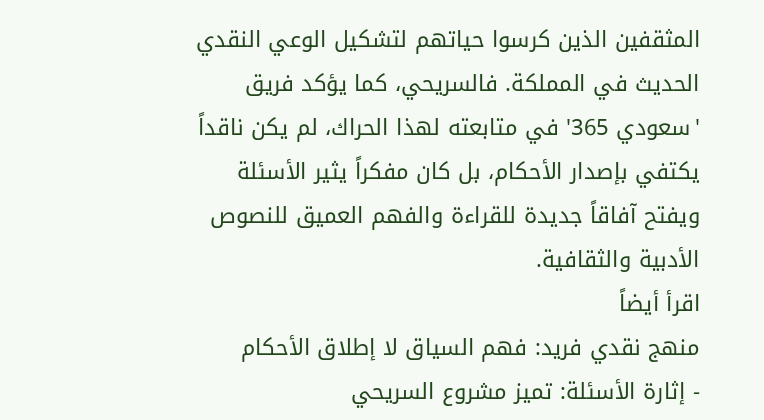المثقفين الذين كرسوا حياتهم لتشكيل الوعي النقدي الحديث في المملكة. فالسريحي، كما يؤكد فريق 'سعودي 365' في متابعته لهذا الحراك، لم يكن ناقداً يكتفي بإصدار الأحكام، بل كان مفكراً يثير الأسئلة ويفتح آفاقاً جديدة للقراءة والفهم العميق للنصوص الأدبية والثقافية.
اقرأ أيضاً
منهج نقدي فريد: فهم السياق لا إطلاق الأحكام
- إثارة الأسئلة: تميز مشروع السريحي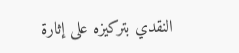النقدي بتركيزه على إثارة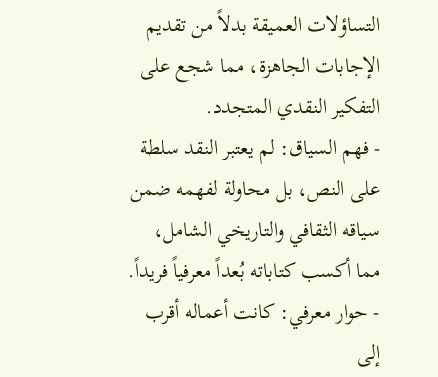التساؤلات العميقة بدلاً من تقديم الإجابات الجاهزة، مما شجع على التفكير النقدي المتجدد.
- فهم السياق: لم يعتبر النقد سلطة على النص، بل محاولة لفهمه ضمن سياقه الثقافي والتاريخي الشامل، مما أكسب كتاباته بُعداً معرفياً فريداً.
- حوار معرفي: كانت أعماله أقرب إلى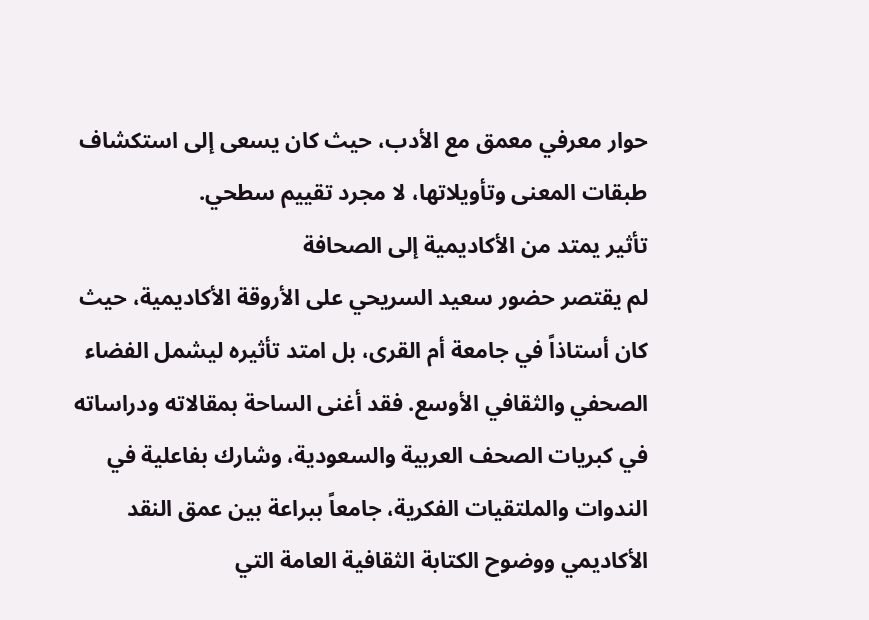حوار معرفي معمق مع الأدب، حيث كان يسعى إلى استكشاف طبقات المعنى وتأويلاتها، لا مجرد تقييم سطحي.
تأثير يمتد من الأكاديمية إلى الصحافة
لم يقتصر حضور سعيد السريحي على الأروقة الأكاديمية، حيث كان أستاذاً في جامعة أم القرى، بل امتد تأثيره ليشمل الفضاء الصحفي والثقافي الأوسع. فقد أغنى الساحة بمقالاته ودراساته في كبريات الصحف العربية والسعودية، وشارك بفاعلية في الندوات والملتقيات الفكرية، جامعاً ببراعة بين عمق النقد الأكاديمي ووضوح الكتابة الثقافية العامة التي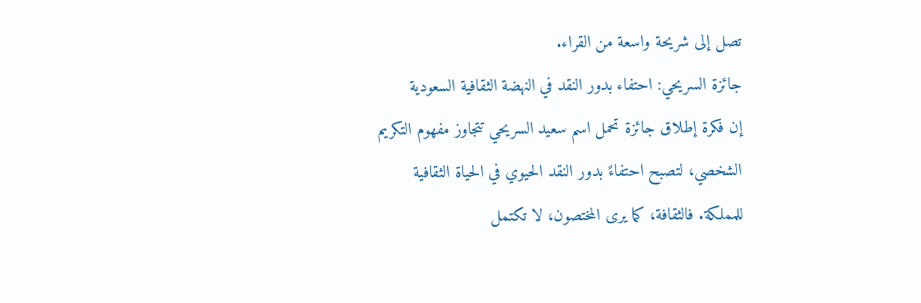تصل إلى شريحة واسعة من القراء.
جائزة السريحي: احتفاء بدور النقد في النهضة الثقافية السعودية
إن فكرة إطلاق جائزة تحمل اسم سعيد السريحي تتجاوز مفهوم التكريم الشخصي، لتصبح احتفاءً بدور النقد الحيوي في الحياة الثقافية للمملكة. فالثقافة، كما يرى المختصون، لا تكتمل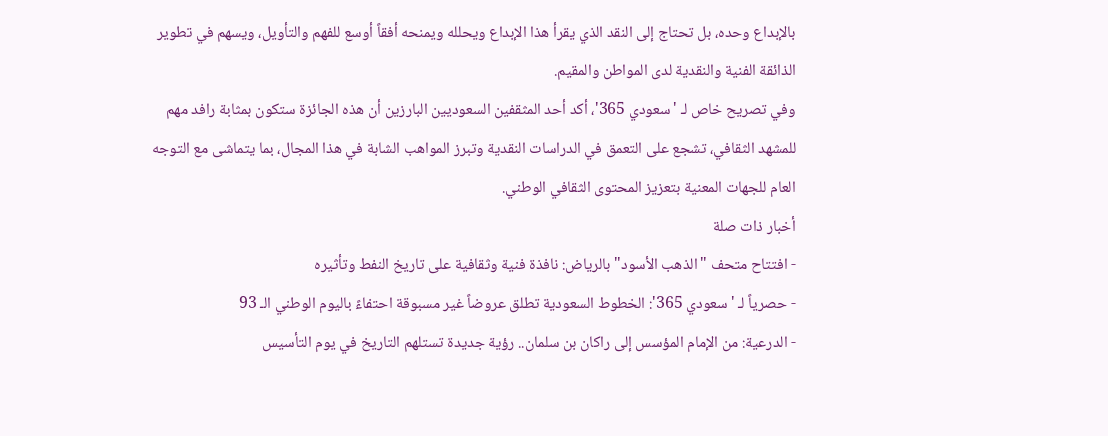بالإبداع وحده، بل تحتاج إلى النقد الذي يقرأ هذا الإبداع ويحلله ويمنحه أفقاً أوسع للفهم والتأويل، ويسهم في تطوير الذائقة الفنية والنقدية لدى المواطن والمقيم.
وفي تصريح خاص لـ 'سعودي 365'، أكد أحد المثقفين السعوديين البارزين أن هذه الجائزة ستكون بمثابة رافد مهم للمشهد الثقافي، تشجع على التعمق في الدراسات النقدية وتبرز المواهب الشابة في هذا المجال، بما يتماشى مع التوجه العام للجهات المعنية بتعزيز المحتوى الثقافي الوطني.
أخبار ذات صلة
- افتتاح متحف "الذهب الأسود" بالرياض: نافذة فنية وثقافية على تاريخ النفط وتأثيره
- حصرياً لـ 'سعودي 365': الخطوط السعودية تطلق عروضاً غير مسبوقة احتفاءً باليوم الوطني الـ 93
- الدرعية: من الإمام المؤسس إلى راكان بن سلمان.. رؤية جديدة تستلهم التاريخ في يوم التأسيس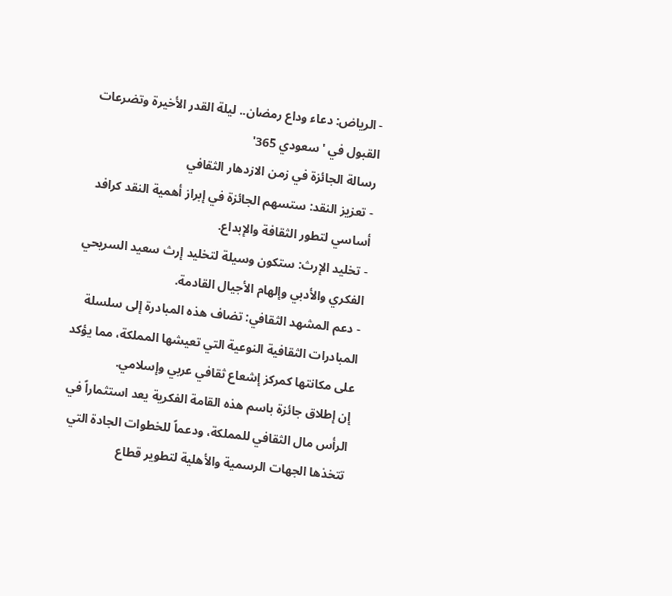- الرياض: دعاء وداع رمضان.. ليلة القدر الأخيرة وتضرعات القبول في 'سعودي 365'
رسالة الجائزة في زمن الازدهار الثقافي
- تعزيز النقد: ستسهم الجائزة في إبراز أهمية النقد كرافد أساسي لتطور الثقافة والإبداع.
- تخليد الإرث: ستكون وسيلة لتخليد إرث سعيد السريحي الفكري والأدبي وإلهام الأجيال القادمة.
- دعم المشهد الثقافي: تضاف هذه المبادرة إلى سلسلة المبادرات الثقافية النوعية التي تعيشها المملكة، مما يؤكد على مكانتها كمركز إشعاع ثقافي عربي وإسلامي.
إن إطلاق جائزة باسم هذه القامة الفكرية يعد استثماراً في الرأس مال الثقافي للمملكة، ودعماً للخطوات الجادة التي تتخذها الجهات الرسمية والأهلية لتطوير قطاع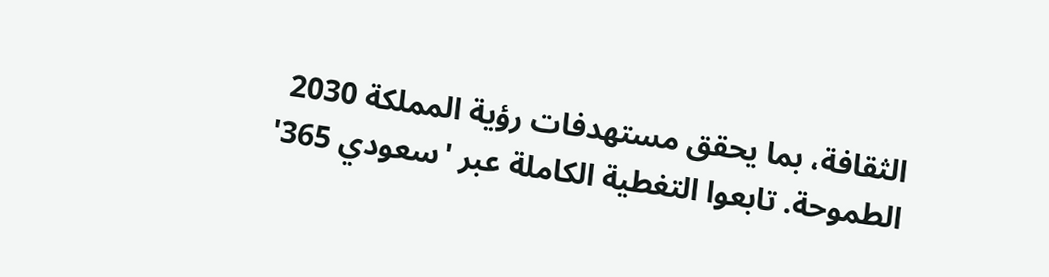الثقافة، بما يحقق مستهدفات رؤية المملكة 2030 الطموحة. تابعوا التغطية الكاملة عبر 'سعودي 365'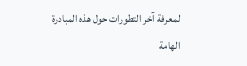لمعرفة آخر التطورات حول هذه المبادرة الهامة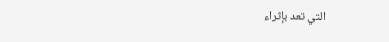التي تعد بإثراء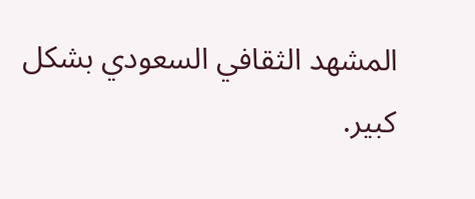المشهد الثقافي السعودي بشكل كبير.